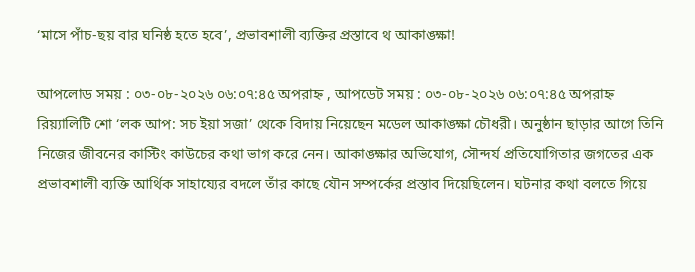‘মাসে পাঁচ-ছয় বার ঘনিষ্ঠ হতে হবে’, প্রভাবশালী ব্যক্তির প্রস্তাবে থ আকাঙ্ক্ষা!

আপলোড সময় : ০৩-০৮-২০২৬ ০৬:০৭:৪৫ অপরাহ্ন , আপডেট সময় : ০৩-০৮-২০২৬ ০৬:০৭:৪৫ অপরাহ্ন
রিয়্যালিটি শো ‘লক আপ: সচ ইয়া সজা’ থেকে বিদায় নিয়েছেন মডেল আকাঙ্ক্ষা চৌধরী। অনুষ্ঠান ছাড়ার আগে তিনি নিজের জীবনের কাস্টিং কাউচের কথা ভাগ করে নেন। আকাঙ্ক্ষার অভিযোগ, সৌন্দর্য প্রতিযোগিতার জগতের এক প্রভাবশালী ব্যক্তি আর্থিক সাহায্যের বদলে তাঁর কাছে যৌন সম্পর্কের প্রস্তাব দিয়েছিলেন। ঘটনার কথা বলতে গিয়ে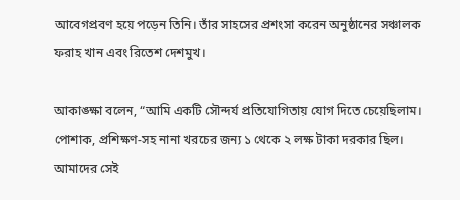আবেগপ্রবণ হয়ে পড়েন তিনি। তাঁর সাহসের প্রশংসা করেন অনুষ্ঠানের সঞ্চালক ফরাহ খান এবং রিতেশ দেশমুখ।

আকাঙ্ক্ষা বলেন, “আমি একটি সৌন্দর্য প্রতিযোগিতায় যোগ দিতে চেয়েছিলাম। পোশাক, প্রশিক্ষণ-সহ নানা খরচের জন্য ১ থেকে ২ লক্ষ টাকা দরকার ছিল। আমাদের সেই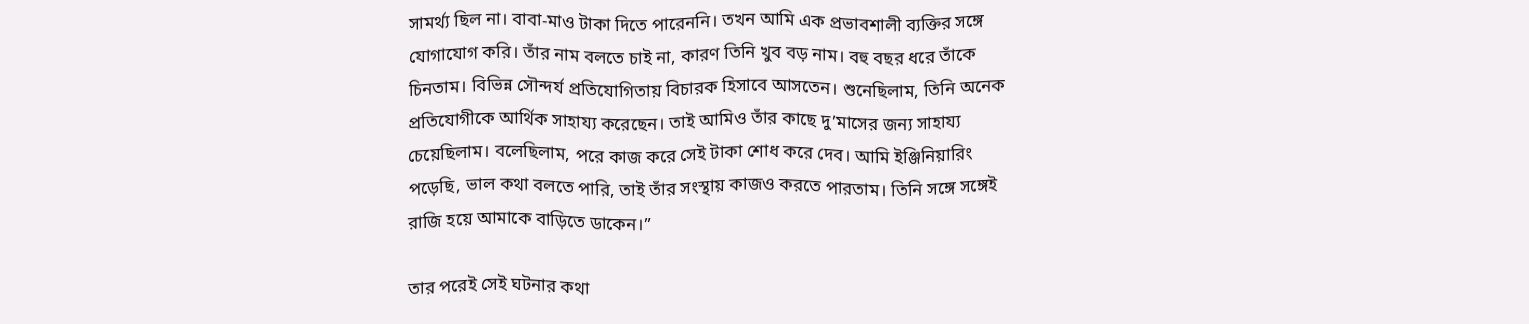সামর্থ্য ছিল না। বাবা-মাও টাকা দিতে পারেননি। তখন আমি এক প্রভাবশালী ব্যক্তির সঙ্গে যোগাযোগ করি। তাঁর নাম বলতে চাই না, কারণ তিনি খুব বড় নাম। বহু বছর ধরে তাঁকে চিনতাম। বিভিন্ন সৌন্দর্য প্রতিযোগিতায় বিচারক হিসাবে আসতেন। শুনেছিলাম, তিনি অনেক প্রতিযোগীকে আর্থিক সাহায্য করেছেন। তাই আমিও তাঁর কাছে দু’মাসের জন্য সাহায্য চেয়েছিলাম। বলেছিলাম, পরে কাজ করে সেই টাকা শোধ করে দেব। আমি ইঞ্জিনিয়ারিং পড়েছি, ভাল কথা বলতে পারি, তাই তাঁর সংস্থায় কাজও করতে পারতাম। তিনি সঙ্গে সঙ্গেই রাজি হয়ে আমাকে বাড়িতে ডাকেন।”

তার পরেই সেই ঘটনার কথা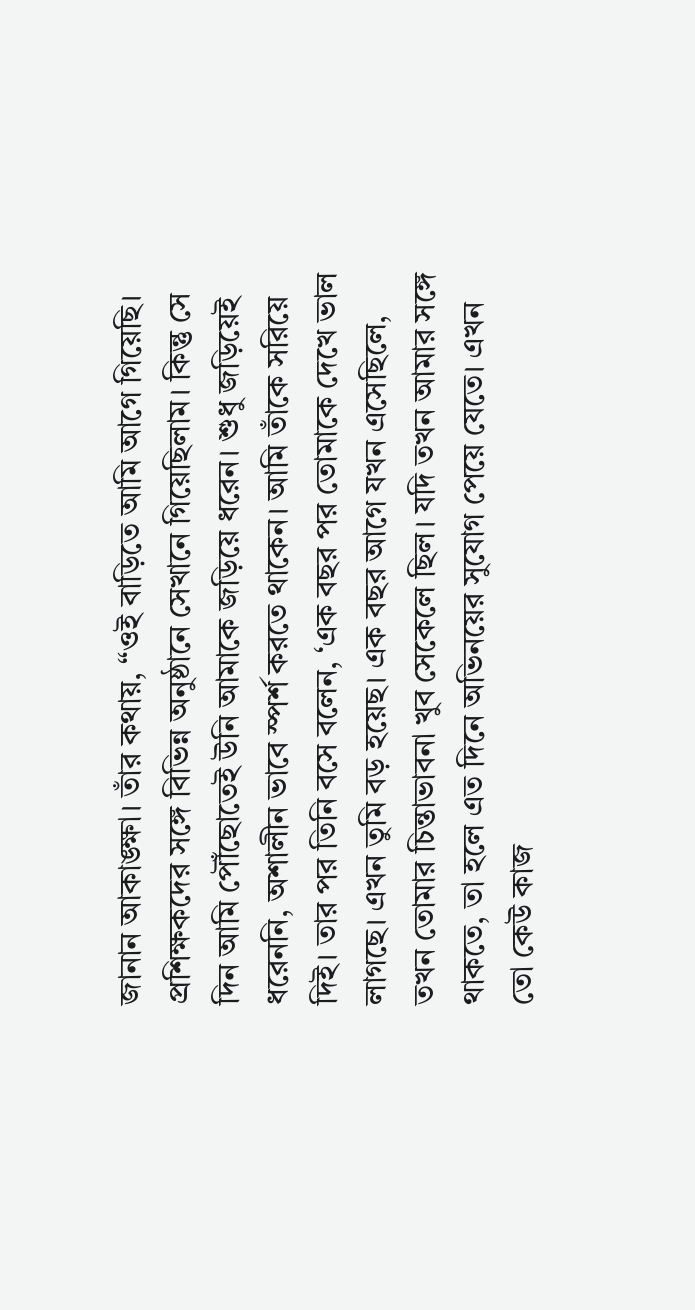জানান আকাঙ্ক্ষা। তাঁর কথায়, “ওই বাড়িতে আমি আগে গিয়েছি। প্রশিক্ষকদের সঙ্গে বিভিন্ন অনুষ্ঠানে সেখানে গিয়েছিলাম। কিন্তু সে দিন আমি পৌঁছোতেই উনি আমাকে জড়িয়ে ধরেন। শুধু জড়িয়েই ধরেননি, অশালীন ভাবে স্পর্শ করতে থাকেন। আমি তাঁকে সরিয়ে দিই। তার পর তিনি বসে বলেন, ‘এক বছর পর তোমাকে দেখে ভাল লাগছে। এখন তুমি বড় হয়েছ। এক বছর আগে যখন এসেছিলে, তখন তোমার চিন্তাভাবনা খুব সেকেলে ছিল। যদি তখন আমার সঙ্গে থাকতে, তা হলে এত দিনে অভিনয়ের সুযোগ পেয়ে যেতে। এখন তো কেউ কাজ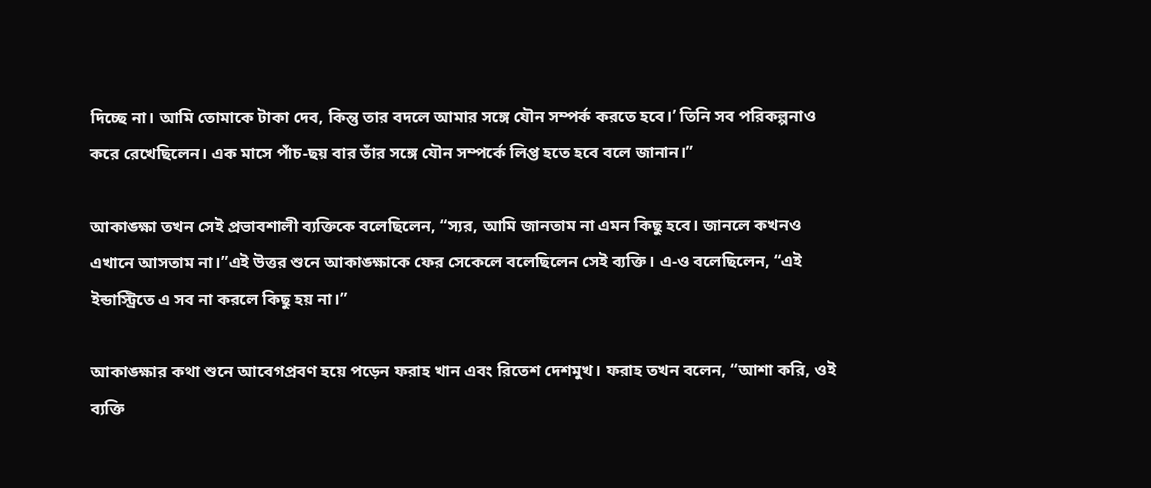দিচ্ছে না। আমি তোমাকে টাকা দেব, কিন্তু তার বদলে আমার সঙ্গে যৌন সম্পর্ক করতে হবে।’ তিনি সব পরিকল্পনাও করে রেখেছিলেন। এক মাসে পাঁচ-ছয় বার তাঁর সঙ্গে যৌন সম্পর্কে লিপ্ত হতে হবে বলে জানান।”

আকাঙ্ক্ষা তখন সেই প্রভাবশালী ব্যক্তিকে বলেছিলেন, “স্যর, আমি জানতাম না এমন কিছু হবে। জানলে কখনও এখানে আসতাম না।”এই উত্তর শুনে আকাঙ্ক্ষাকে ফের সেকেলে বলেছিলেন সেই ব্যক্তি। এ-ও বলেছিলেন, “এই ইন্ডাস্ট্রিতে এ সব না করলে কিছু হয় না।”

আকাঙ্ক্ষার কথা শুনে আবেগপ্রবণ হয়ে পড়েন ফরাহ খান এবং রিতেশ দেশমুখ। ফরাহ তখন বলেন, “আশা করি, ওই ব্যক্তি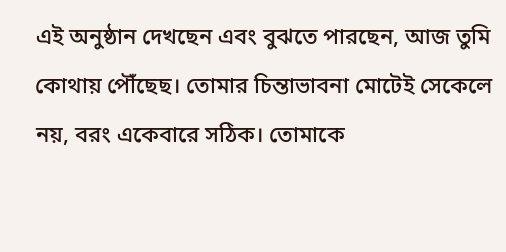এই অনুষ্ঠান দেখছেন এবং বুঝতে পারছেন, আজ তুমি কোথায় পৌঁছেছ। তোমার চিন্তাভাবনা মোটেই সেকেলে নয়, বরং একেবারে সঠিক। তোমাকে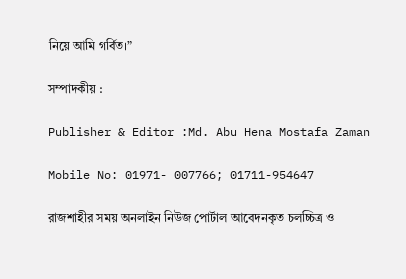নিয়ে আমি গর্বিত।”

সম্পাদকীয় :

Publisher & Editor :Md. Abu Hena Mostafa Zaman

Mobile No: 01971- 007766; 01711-954647

রাজশাহীর সময় অনলাইন নিউজ পোর্টাল আবেদনকৃত চলচ্চিত্র ও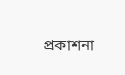প্রকাশনা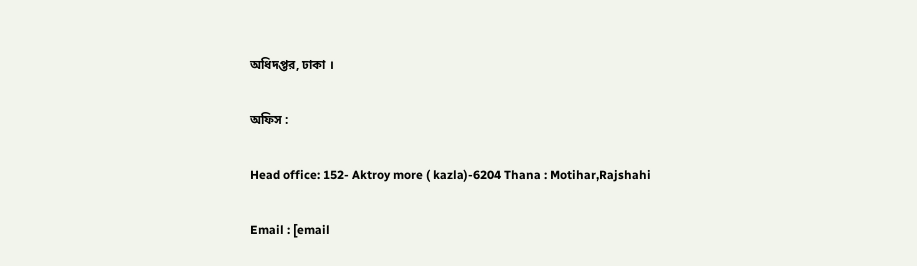অধিদপ্তর, ঢাকা ।

অফিস :

Head office: 152- Aktroy more ( kazla)-6204 Thana : Motihar,Rajshahi

Email : [email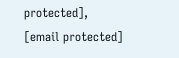protected],                    [email protected]